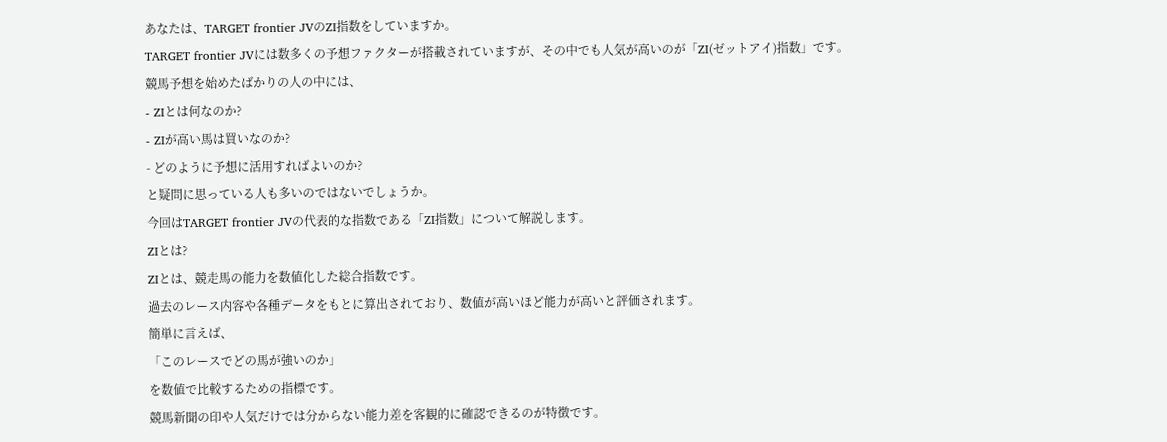あなたは、TARGET frontier JVのZI指数をしていますか。
TARGET frontier JVには数多くの予想ファクターが搭載されていますが、その中でも人気が高いのが「ZI(ゼットアイ)指数」です。
競馬予想を始めたばかりの人の中には、
- ZIとは何なのか?
- ZIが高い馬は買いなのか?
- どのように予想に活用すればよいのか?
と疑問に思っている人も多いのではないでしょうか。
今回はTARGET frontier JVの代表的な指数である「ZI指数」について解説します。
ZIとは?
ZIとは、競走馬の能力を数値化した総合指数です。
過去のレース内容や各種データをもとに算出されており、数値が高いほど能力が高いと評価されます。
簡単に言えば、
「このレースでどの馬が強いのか」
を数値で比較するための指標です。
競馬新聞の印や人気だけでは分からない能力差を客観的に確認できるのが特徴です。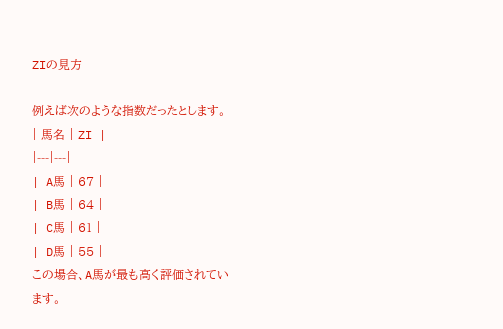ZIの見方

例えば次のような指数だったとします。
| 馬名 | ZI |
|---|---|
| A馬 | 67 |
| B馬 | 64 |
| C馬 | 61 |
| D馬 | 55 |
この場合、A馬が最も高く評価されています。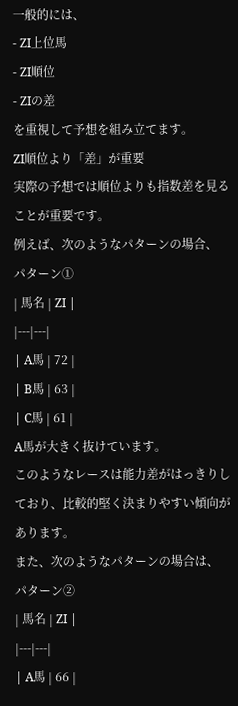一般的には、
- ZI上位馬
- ZI順位
- ZIの差
を重視して予想を組み立てます。
ZI順位より「差」が重要
実際の予想では順位よりも指数差を見ることが重要です。
例えば、次のようなパターンの場合、
パターン①
| 馬名 | ZI |
|---|---|
| A馬 | 72 |
| B馬 | 63 |
| C馬 | 61 |
A馬が大きく抜けています。
このようなレースは能力差がはっきりしており、比較的堅く決まりやすい傾向があります。
また、次のようなパターンの場合は、
パターン②
| 馬名 | ZI |
|---|---|
| A馬 | 66 |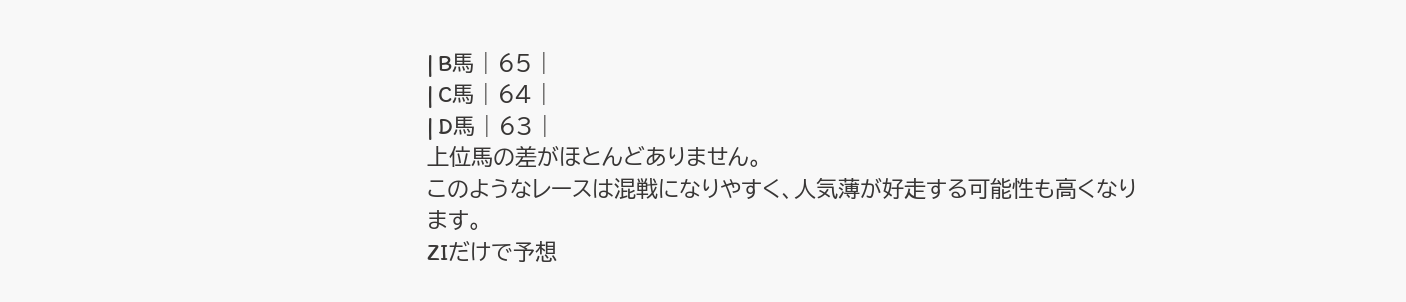| B馬 | 65 |
| C馬 | 64 |
| D馬 | 63 |
上位馬の差がほとんどありません。
このようなレースは混戦になりやすく、人気薄が好走する可能性も高くなります。
ZIだけで予想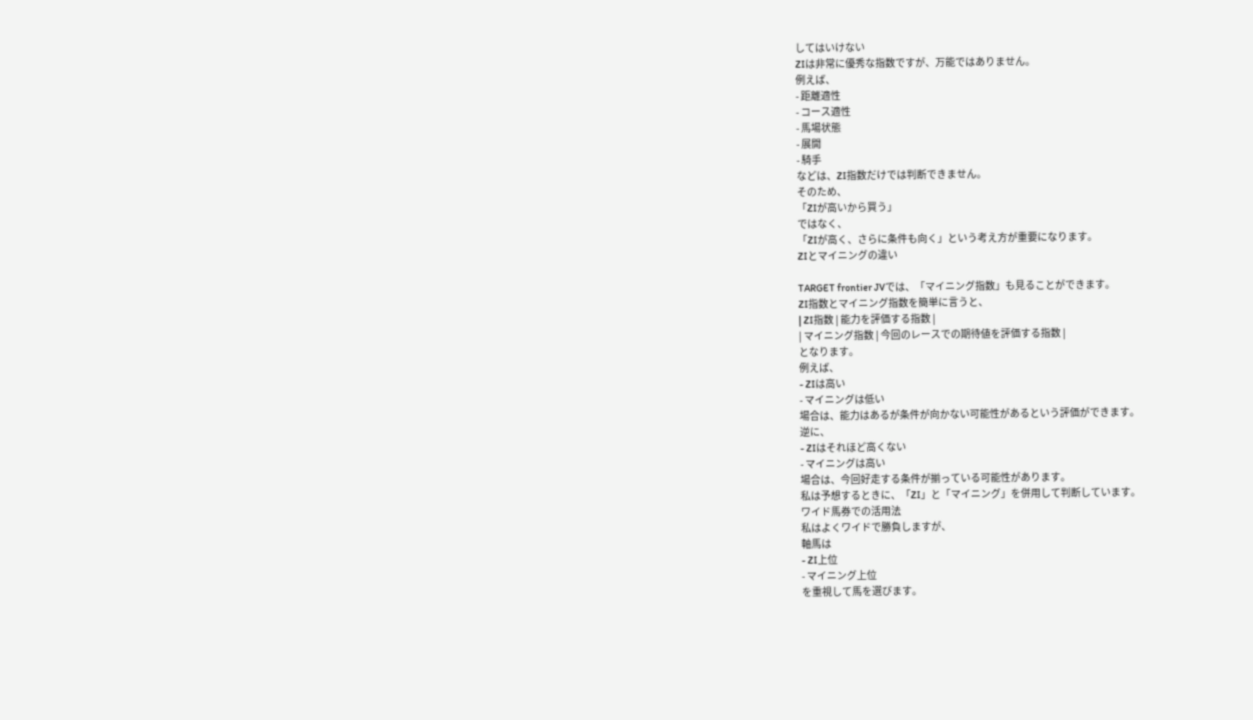してはいけない
ZIは非常に優秀な指数ですが、万能ではありません。
例えば、
- 距離適性
- コース適性
- 馬場状態
- 展開
- 騎手
などは、ZI指数だけでは判断できません。
そのため、
「ZIが高いから買う」
ではなく、
「ZIが高く、さらに条件も向く」という考え方が重要になります。
ZIとマイニングの違い

TARGET frontier JVでは、「マイニング指数」も見ることができます。
ZI指数とマイニング指数を簡単に言うと、
| ZI指数 | 能力を評価する指数 |
| マイニング指数 | 今回のレースでの期待値を評価する指数 |
となります。
例えば、
- ZIは高い
- マイニングは低い
場合は、能力はあるが条件が向かない可能性があるという評価ができます。
逆に、
- ZIはそれほど高くない
- マイニングは高い
場合は、今回好走する条件が揃っている可能性があります。
私は予想するときに、「ZI」と「マイニング」を併用して判断しています。
ワイド馬券での活用法
私はよくワイドで勝負しますが、
軸馬は
- ZI上位
- マイニング上位
を重視して馬を選びます。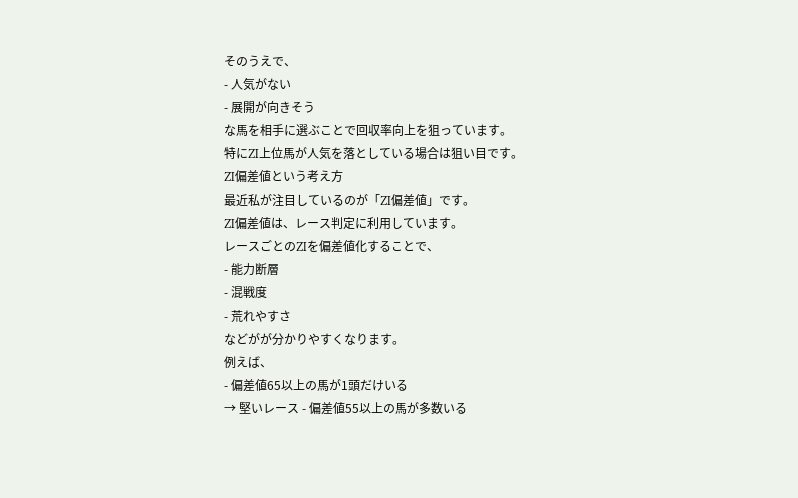そのうえで、
- 人気がない
- 展開が向きそう
な馬を相手に選ぶことで回収率向上を狙っています。
特にZI上位馬が人気を落としている場合は狙い目です。
ZI偏差値という考え方
最近私が注目しているのが「ZI偏差値」です。
ZI偏差値は、レース判定に利用しています。
レースごとのZIを偏差値化することで、
- 能力断層
- 混戦度
- 荒れやすさ
などがが分かりやすくなります。
例えば、
- 偏差値65以上の馬が1頭だけいる
→ 堅いレース - 偏差値55以上の馬が多数いる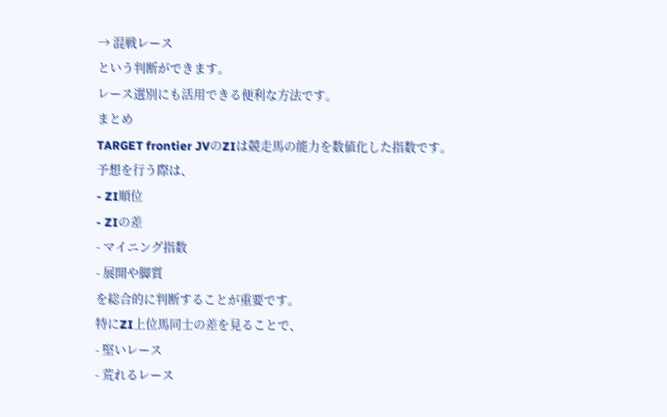→ 混戦レース
という判断ができます。
レース選別にも活用できる便利な方法です。
まとめ
TARGET frontier JVのZIは競走馬の能力を数値化した指数です。
予想を行う際は、
- ZI順位
- ZIの差
- マイニング指数
- 展開や脚質
を総合的に判断することが重要です。
特にZI上位馬同士の差を見ることで、
- 堅いレース
- 荒れるレース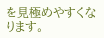を見極めやすくなります。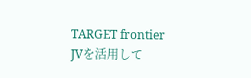TARGET frontier JVを活用して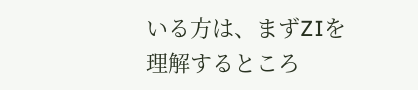いる方は、まずZIを理解するところ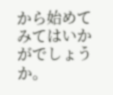から始めてみてはいかがでしょうか。